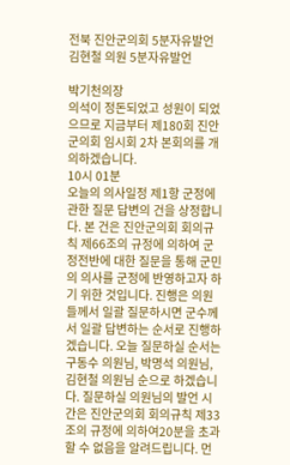전북 진안군의회 5분자유발언
김현철 의원 5분자유발언

박기천의장
의석이 정돈되었고 성원이 되었으므로 지금부터 제180회 진안군의회 임시회 2차 본회의를 개의하겠습니다.
10시 01분
오늘의 의사일정 제1항 군정에 관한 질문 답변의 건을 상정합니다. 본 건은 진안군의회 회의규칙 제66조의 규정에 의하여 군정전반에 대한 질문을 통해 군민의 의사를 군정에 반영하고자 하기 위한 것입니다. 진행은 의원들께서 일괄 질문하시면 군수께서 일괄 답변하는 순서로 진행하겠습니다. 오늘 질문하실 순서는 구동수 의원님, 박명석 의원님, 김현철 의원님 순으로 하겠습니다. 질문하실 의원님의 발언 시간은 진안군의회 회의규칙 제33조의 규정에 의하여20분을 초과할 수 없음을 알려드립니다. 먼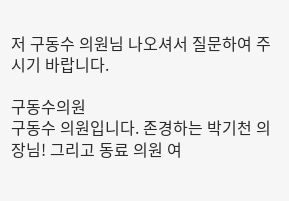저 구동수 의원님 나오셔서 질문하여 주시기 바랍니다.

구동수의원
구동수 의원입니다. 존경하는 박기천 의장님! 그리고 동료 의원 여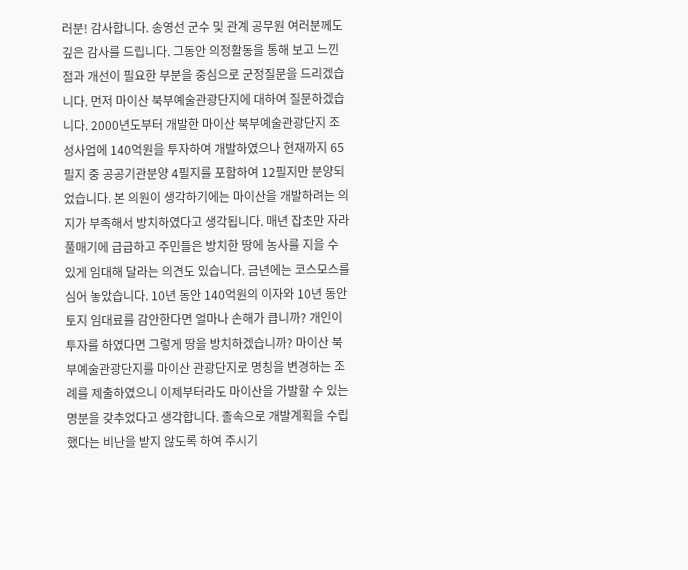러분! 감사합니다. 송영선 군수 및 관계 공무원 여러분께도 깊은 감사를 드립니다. 그동안 의정활동을 통해 보고 느낀점과 개선이 필요한 부분을 중심으로 군정질문을 드리겠습니다. 먼저 마이산 북부예술관광단지에 대하여 질문하겠습니다. 2000년도부터 개발한 마이산 북부예술관광단지 조성사업에 140억원을 투자하여 개발하였으나 현재까지 65필지 중 공공기관분양 4필지를 포함하여 12필지만 분양되었습니다. 본 의원이 생각하기에는 마이산을 개발하려는 의지가 부족해서 방치하였다고 생각됩니다. 매년 잡초만 자라 풀매기에 급급하고 주민들은 방치한 땅에 농사를 지을 수 있게 임대해 달라는 의견도 있습니다. 금년에는 코스모스를 심어 놓았습니다. 10년 동안 140억원의 이자와 10년 동안 토지 임대료를 감안한다면 얼마나 손해가 큽니까? 개인이 투자를 하였다면 그렇게 땅을 방치하겠습니까? 마이산 북부예술관광단지를 마이산 관광단지로 명칭을 변경하는 조례를 제출하였으니 이제부터라도 마이산을 가발할 수 있는 명분을 갖추었다고 생각합니다. 졸속으로 개발계획을 수립했다는 비난을 받지 않도록 하여 주시기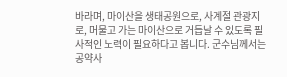바라며, 마이산을 생태공원으로, 사계절 관광지로, 머물고 가는 마이산으로 거듭날 수 있도록 필사적인 노력이 필요하다고 봅니다. 군수님께서는 공약사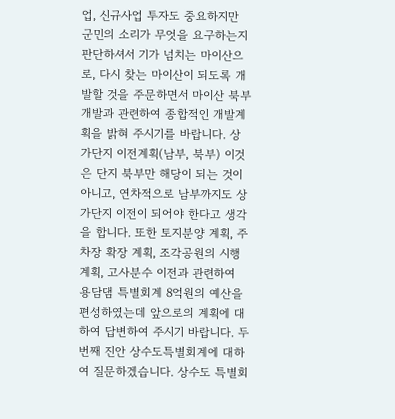업, 신규사업 투자도 중요하지만 군민의 소리가 무엇을 요구하는지 판단하셔서 기가 넘치는 마이산으로, 다시 찾는 마이산이 되도록 개발할 것을 주문하면서 마이산 북부 개발과 관련하여 종합적인 개발계획을 밝혀 주시기를 바랍니다. 상가단지 이전계획(남부, 북부) 이것은 단지 북부만 해당이 되는 것이 아니고, 연차적으로 남부까지도 상가단지 이전이 되어야 한다고 생각을 합니다. 또한 토지분양 계획, 주차장 확장 계획, 조각공원의 시행 계획, 고사분수 이전과 관련하여 용담댐 특별회계 8억원의 예산을 편성하였는데 앞으로의 계획에 대하여 답변하여 주시기 바랍니다. 두번째 진안 상수도특별회계에 대하여 질문하겠습니다. 상수도 특별회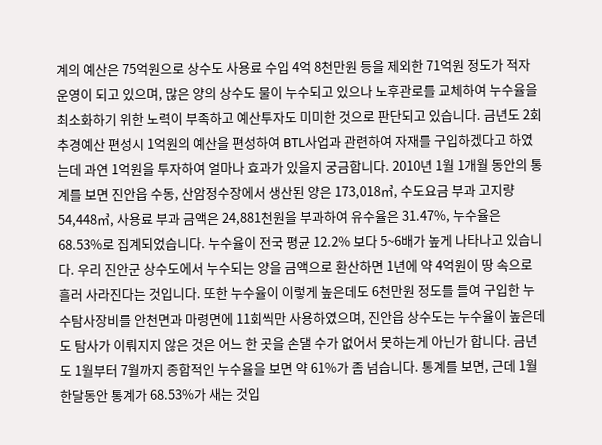계의 예산은 75억원으로 상수도 사용료 수입 4억 8천만원 등을 제외한 71억원 정도가 적자 운영이 되고 있으며, 많은 양의 상수도 물이 누수되고 있으나 노후관로를 교체하여 누수율을 최소화하기 위한 노력이 부족하고 예산투자도 미미한 것으로 판단되고 있습니다. 금년도 2회 추경예산 편성시 1억원의 예산을 편성하여 BTL사업과 관련하여 자재를 구입하겠다고 하였는데 과연 1억원을 투자하여 얼마나 효과가 있을지 궁금합니다. 2010년 1월 1개월 동안의 통계를 보면 진안읍 수동, 산암정수장에서 생산된 양은 173,018㎥, 수도요금 부과 고지량 54,448㎥, 사용료 부과 금액은 24,881천원을 부과하여 유수율은 31.47%, 누수율은 68.53%로 집계되었습니다. 누수율이 전국 평균 12.2% 보다 5~6배가 높게 나타나고 있습니다. 우리 진안군 상수도에서 누수되는 양을 금액으로 환산하면 1년에 약 4억원이 땅 속으로 흘러 사라진다는 것입니다. 또한 누수율이 이렇게 높은데도 6천만원 정도를 들여 구입한 누수탐사장비를 안천면과 마령면에 11회씩만 사용하였으며, 진안읍 상수도는 누수율이 높은데도 탐사가 이뤄지지 않은 것은 어느 한 곳을 손댈 수가 없어서 못하는게 아닌가 합니다. 금년도 1월부터 7월까지 종합적인 누수율을 보면 약 61%가 좀 넘습니다. 통계를 보면, 근데 1월 한달동안 통계가 68.53%가 새는 것입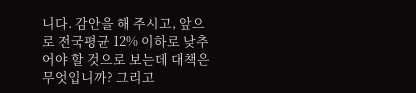니다. 감안을 해 주시고, 앞으로 전국평균 12% 이하로 낮추어야 할 것으로 보는데 대책은 무엇입니까? 그리고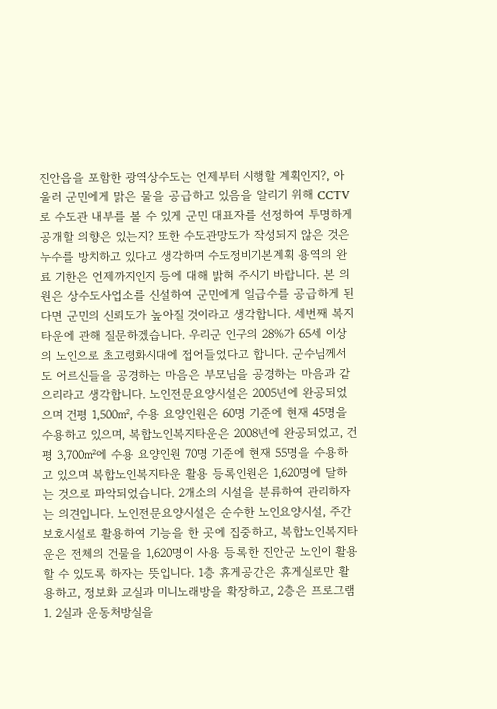진안읍을 포함한 광역상수도는 언제부터 시행할 계획인지?, 아울러 군민에게 맑은 물을 공급하고 있음을 알리기 위해 CCTV로 수도관 내부를 볼 수 있게 군민 대표자를 선정하여 투명하게 공개할 의향은 있는지? 또한 수도관망도가 작성되지 않은 것은 누수를 방치하고 있다고 생각하며 수도정비기본계획 용역의 완료 기한은 언제까지인지 등에 대해 밝혀 주시기 바랍니다. 본 의원은 상수도사업소를 신설하여 군민에게 일급수를 공급하게 된다면 군민의 신뢰도가 높아질 것이라고 생각합니다. 세번째 복지타운에 관해 질문하겠습니다. 우리군 인구의 28%가 65세 이상의 노인으로 초고령화시대에 접어들었다고 합니다. 군수님께서도 어르신들을 공경하는 마음은 부모님을 공경하는 마음과 같으리라고 생각합니다. 노인전문요양시설은 2005년에 완공되었으며 건평 1,500㎡, 수용 요양인원은 60명 기준에 현재 45명을 수용하고 있으며, 복합노인복지타운은 2008년에 완공되었고, 건평 3,700㎡에 수용 요양인원 70명 기준에 현재 55명을 수용하고 있으며 복합노인복지타운 활용 등록인원은 1,620명에 달하는 것으로 파악되었습니다. 2개소의 시설을 분류하여 관리하자는 의견입니다. 노인전문요양시설은 순수한 노인요양시설, 주간보호시설로 활용하여 기능을 한 곳에 집중하고, 복합노인복지타운은 전체의 건물을 1,620명이 사용 등록한 진안군 노인이 활용할 수 있도록 하자는 뜻입니다. 1층 휴게공간은 휴게실로만 활용하고, 정보화 교실과 미니노래방을 확장하고, 2층은 프로그램 1. 2실과 운동처방실을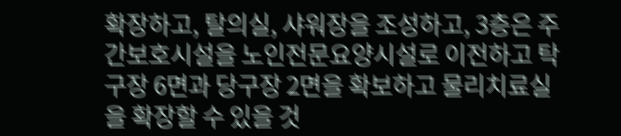확장하고, 탈의실, 샤워장을 조성하고, 3층은 주간보호시설을 노인전문요양시설로 이전하고 탁구장 6면과 당구장 2면을 확보하고 물리치료실을 확장할 수 있을 것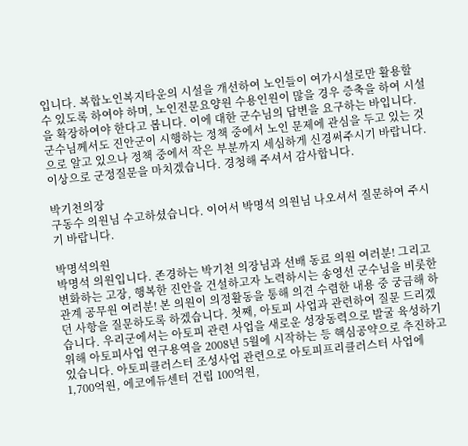입니다. 복합노인복지타운의 시설을 개선하여 노인들이 여가시설로만 활용할 수 있도록 하여야 하며, 노인전문요양원 수용인원이 많을 경우 증축을 하여 시설을 확장하여야 한다고 봅니다. 이에 대한 군수님의 답변을 요구하는 바입니다. 군수님께서도 진안군이 시행하는 정책 중에서 노인 문제에 관심을 두고 있는 것으로 알고 있으나 정책 중에서 작은 부분까지 세심하게 신경써주시기 바랍니다. 이상으로 군정질문을 마치겠습니다. 경청해 주셔서 감사합니다.

박기천의장
구동수 의원님 수고하셨습니다. 이어서 박명석 의원님 나오셔서 질문하여 주시기 바랍니다.

박명석의원
박명석 의원입니다. 존경하는 박기천 의장님과 선배 동료 의원 여러분! 그리고 변화하는 고장, 행복한 진안을 건설하고자 노력하시는 송영선 군수님을 비롯한 관계 공무원 여러분! 본 의원이 의정활동을 통해 의견 수렴한 내용 중 궁금해 하던 사항을 질문하도록 하겠습니다. 첫째, 아토피 사업과 관련하여 질문 드리겠습니다. 우리군에서는 아토피 관련 사업을 새로운 성장동력으로 발굴 육성하기 위해 아토피사업 연구용역을 2008년 5월에 시작하는 등 핵심공약으로 추진하고 있습니다. 아토피클러스터 조성사업 관련으로 아토피프리클러스터 사업에 1,700억원, 에코에듀센터 건립 100억원,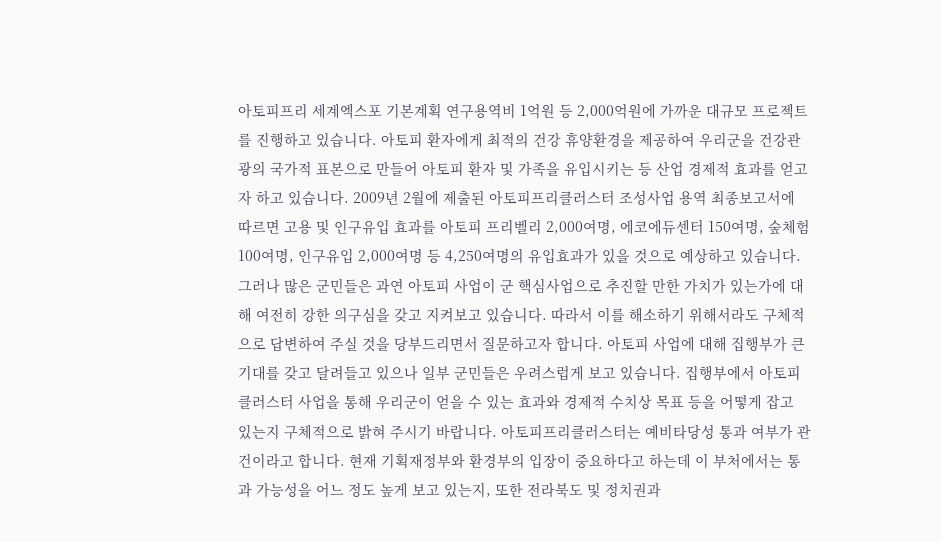아토피프리 세계엑스포 기본계획 연구용역비 1억원 등 2,000억원에 가까운 대규모 프로젝트를 진행하고 있습니다. 아토피 환자에게 최적의 건강 휴양환경을 제공하여 우리군을 건강관광의 국가적 표본으로 만들어 아토피 환자 및 가족을 유입시키는 등 산업 경제적 효과를 얻고자 하고 있습니다. 2009년 2월에 제출된 아토피프리클러스터 조성사업 용역 최종보고서에 따르면 고용 및 인구유입 효과를 아토피 프리벨리 2,000여명, 에코에듀센터 150여명, 숲체험 100여명, 인구유입 2,000여명 등 4,250여명의 유입효과가 있을 것으로 예상하고 있습니다. 그러나 많은 군민들은 과연 아토피 사업이 군 핵심사업으로 추진할 만한 가치가 있는가에 대해 여전히 강한 의구심을 갖고 지켜보고 있습니다. 따라서 이를 해소하기 위해서라도 구체적으로 답변하여 주실 것을 당부드리면서 질문하고자 합니다. 아토피 사업에 대해 집행부가 큰 기대를 갖고 달려들고 있으나 일부 군민들은 우려스럽게 보고 있습니다. 집행부에서 아토피클러스터 사업을 통해 우리군이 얻을 수 있는 효과와 경제적 수치상 목표 등을 어떻게 잡고 있는지 구체적으로 밝혀 주시기 바랍니다. 아토피프리클러스터는 예비타당성 통과 여부가 관건이라고 합니다. 현재 기획재정부와 환경부의 입장이 중요하다고 하는데 이 부처에서는 통과 가능성을 어느 정도 높게 보고 있는지, 또한 전라북도 및 정치권과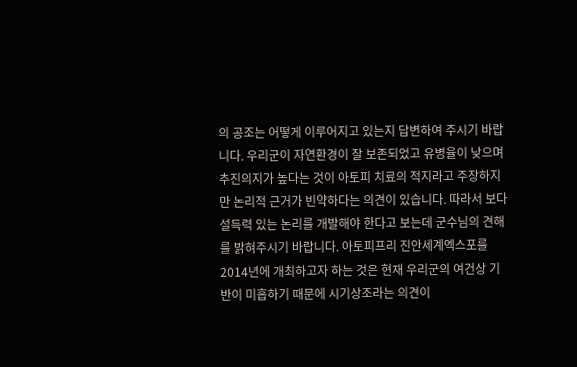의 공조는 어떻게 이루어지고 있는지 답변하여 주시기 바랍니다. 우리군이 자연환경이 잘 보존되었고 유병율이 낮으며 추진의지가 높다는 것이 아토피 치료의 적지라고 주장하지만 논리적 근거가 빈약하다는 의견이 있습니다. 따라서 보다 설득력 있는 논리를 개발해야 한다고 보는데 군수님의 견해를 밝혀주시기 바랍니다. 아토피프리 진안세계엑스포를 2014년에 개최하고자 하는 것은 현재 우리군의 여건상 기반이 미흡하기 때문에 시기상조라는 의견이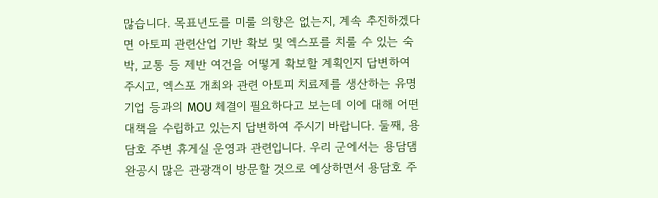많습니다. 목표년도를 미룰 의향은 없는지, 계속 추진하겠다면 아토피 관련산업 기반 확보 및 엑스포를 치룰 수 있는 숙박, 교통 등 제반 여건을 어떻게 확보할 계획인지 답변하여 주시고, 엑스포 개최와 관련 아토피 치료제를 생산하는 유명 기업 등과의 MOU 체결이 필요하다고 보는데 이에 대해 어떤 대책을 수립하고 있는지 답변하여 주시기 바랍니다. 둘째, 용담호 주변 휴게실 운영과 관련입니다. 우리 군에서는 용담댐 완공시 많은 관광객이 방문할 것으로 예상하면서 용담호 주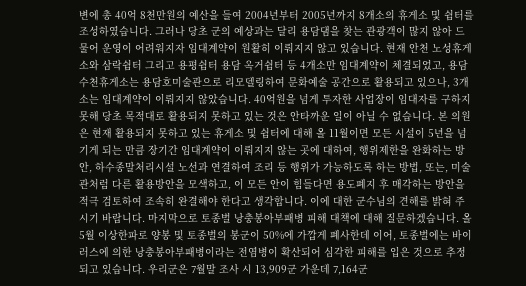변에 총 40억 8천만원의 예산을 들여 2004년부터 2005년까지 8개소의 휴게소 및 쉼터를 조성하였습니다. 그러나 당초 군의 예상과는 달리 용담댐을 찾는 관광객이 많지 않아 드물어 운영이 어려워지자 임대계약이 원활히 이뤄지지 않고 있습니다. 현재 안천 노성휴게소와 삼락쉼터 그리고 용평쉼터 용담 옥거쉼터 등 4개소만 임대계약이 체결되었고, 용담 수천휴게소는 용담호미술관으로 리모델링하여 문화예술 공간으로 활용되고 있으나, 3개소는 임대계약이 이뤄지지 않았습니다. 40억원을 넘게 투자한 사업장이 임대자를 구하지 못해 당초 목적대로 활용되지 못하고 있는 것은 안타까운 일이 아닐 수 없습니다. 본 의원은 현재 활용되지 못하고 있는 휴게소 및 쉼터에 대해 올 11월이면 모든 시설이 5년을 넘기게 되는 만큼 장기간 임대계약이 이뤄지지 않는 곳에 대하여, 행위제한을 완화하는 방안, 하수종말처리시설 노선과 연결하여 조리 등 행위가 가능하도록 하는 방법, 또는, 미술관처럼 다른 활용방안을 모색하고, 이 모든 안이 힘들다면 용도폐지 후 매각하는 방안을 적극 검토하여 조속히 완결해야 한다고 생각합니다. 이에 대한 군수님의 견해를 밝혀 주시기 바랍니다. 마지막으로 토종벌 낭충봉아부패병 피해 대책에 대해 질문하겠습니다. 올 5월 이상한파로 양봉 및 토종벌의 봉군이 50%에 가깝게 폐사한데 이어, 토종벌에는 바이러스에 의한 낭충봉아부패병이라는 전염병이 확산되어 심각한 피해를 입은 것으로 추정되고 있습니다. 우리군은 7월말 조사 시 13,909군 가운데 7,164군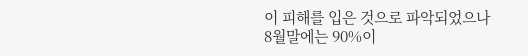이 피해를 입은 것으로 파악되었으나 8월말에는 90%이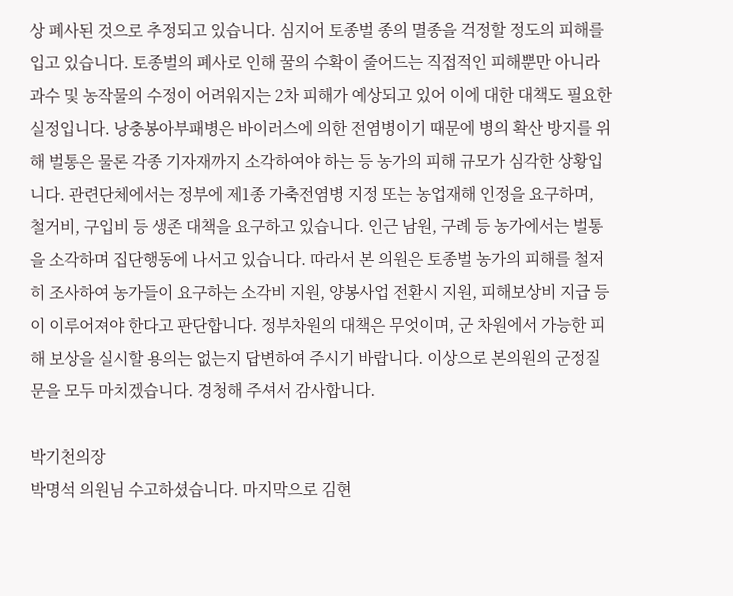상 폐사된 것으로 추정되고 있습니다. 심지어 토종벌 종의 멸종을 걱정할 정도의 피해를 입고 있습니다. 토종벌의 폐사로 인해 꿀의 수확이 줄어드는 직접적인 피해뿐만 아니라 과수 및 농작물의 수정이 어려워지는 2차 피해가 예상되고 있어 이에 대한 대책도 필요한 실정입니다. 낭충봉아부패병은 바이러스에 의한 전염병이기 때문에 병의 확산 방지를 위해 벌통은 물론 각종 기자재까지 소각하여야 하는 등 농가의 피해 규모가 심각한 상황입니다. 관련단체에서는 정부에 제1종 가축전염병 지정 또는 농업재해 인정을 요구하며, 철거비, 구입비 등 생존 대책을 요구하고 있습니다. 인근 남원, 구례 등 농가에서는 벌통을 소각하며 집단행동에 나서고 있습니다. 따라서 본 의원은 토종벌 농가의 피해를 철저히 조사하여 농가들이 요구하는 소각비 지원, 양봉사업 전환시 지원, 피해보상비 지급 등이 이루어져야 한다고 판단합니다. 정부차원의 대책은 무엇이며, 군 차원에서 가능한 피해 보상을 실시할 용의는 없는지 답변하여 주시기 바랍니다. 이상으로 본의원의 군정질문을 모두 마치겠습니다. 경청해 주셔서 감사합니다.

박기천의장
박명석 의원님 수고하셨습니다. 마지막으로 김현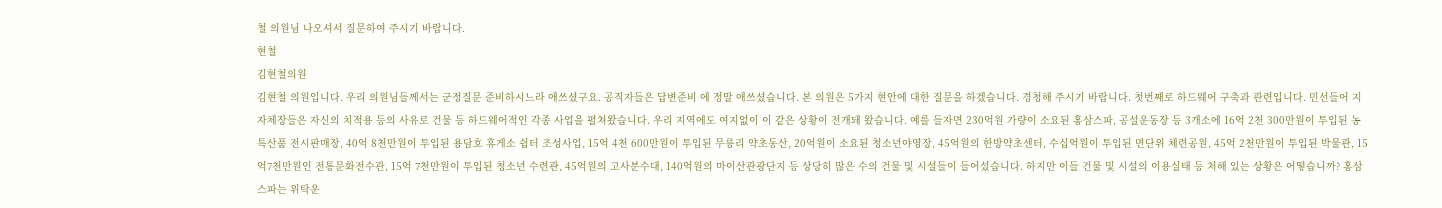철 의원님 나오셔서 질문하여 주시기 바랍니다.
현철
김현철의원
김현철 의원입니다. 우리 의원님들께서는 군정질문 준비하시느라 애쓰셨구요. 공직자들은 답변준비 에 정말 애쓰셨습니다. 본 의원은 5가지 현안에 대한 질문을 하겠습니다. 경청해 주시기 바랍니다. 첫번째로 하드웨어 구축과 관련입니다. 민선들어 지자체장들은 자신의 치적용 등의 사유로 건물 등 하드웨어적인 각종 사업을 펼쳐왔습니다. 우리 지역에도 여지없이 이 같은 상황이 전개돼 왔습니다. 예를 들자면 230억원 가량이 소요된 홍삼스파, 공설운동장 등 3개소에 16억 2천 300만원이 투입된 농특산품 전시판매장, 40억 8천만원이 투입된 용담호 휴게소 쉼터 조성사업, 15억 4천 600만원이 투입된 무릉리 약초동산, 20억원이 소요된 청소년야영장, 45억원의 한방약초센터, 수십억원이 투입된 면단위 체련공원, 45억 2천만원이 투입된 박물관, 15억7천만원인 전통문화전수관, 15억 7천만원이 투입된 청소년 수련관, 45억원의 고사분수대, 140억원의 마이산관광단지 등 상당히 많은 수의 건물 및 시설들이 들어섰습니다. 하지만 이들 건물 및 시설의 이용실태 등 처해 있는 상황은 어떻습니까? 홍삼스파는 위탁운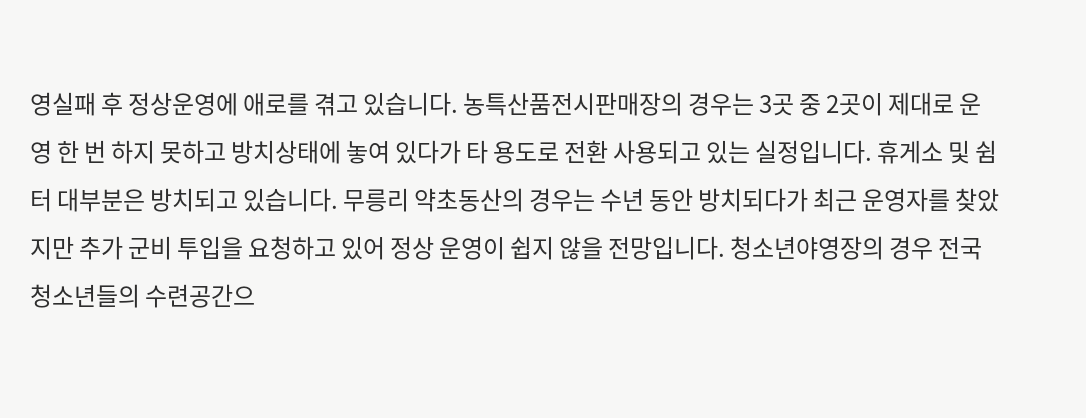영실패 후 정상운영에 애로를 겪고 있습니다. 농특산품전시판매장의 경우는 3곳 중 2곳이 제대로 운영 한 번 하지 못하고 방치상태에 놓여 있다가 타 용도로 전환 사용되고 있는 실정입니다. 휴게소 및 쉼터 대부분은 방치되고 있습니다. 무릉리 약초동산의 경우는 수년 동안 방치되다가 최근 운영자를 찾았지만 추가 군비 투입을 요청하고 있어 정상 운영이 쉽지 않을 전망입니다. 청소년야영장의 경우 전국 청소년들의 수련공간으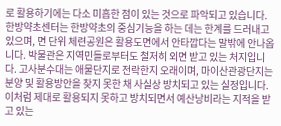로 활용하기에는 다소 미흡한 점이 있는 것으로 파악되고 있습니다. 한방약초센터는 한방약초의 중심기능을 하는 데는 한계를 드러내고 있으며, 면 단위 체련공원은 활용도면에서 안타깝다는 말밖에 안나옵니다. 박물관은 지역민들로부터도 철저히 외면 받고 있는 처지입니다. 고사분수대는 애물단지로 전락한지 오래이며, 마이산관광단지는 분양 및 활용방안을 찾지 못한 채 사실상 방치되고 있는 실정입니다. 이처럼 제대로 활용되지 못하고 방치되면서 예산낭비라는 지적을 받고 있는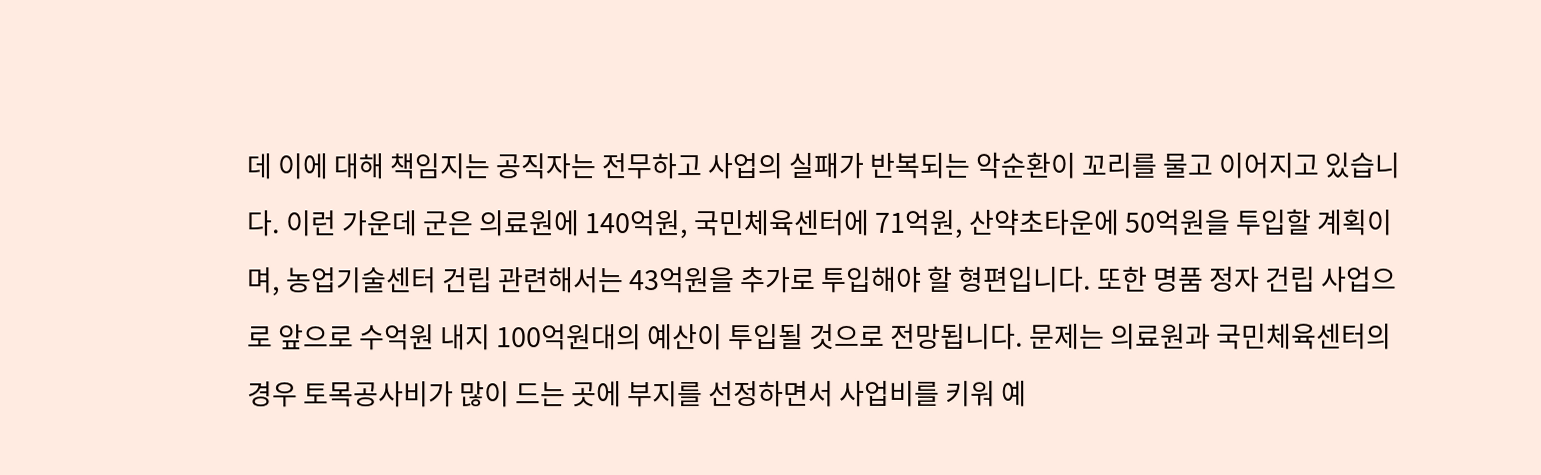데 이에 대해 책임지는 공직자는 전무하고 사업의 실패가 반복되는 악순환이 꼬리를 물고 이어지고 있습니다. 이런 가운데 군은 의료원에 140억원, 국민체육센터에 71억원, 산약초타운에 50억원을 투입할 계획이며, 농업기술센터 건립 관련해서는 43억원을 추가로 투입해야 할 형편입니다. 또한 명품 정자 건립 사업으로 앞으로 수억원 내지 100억원대의 예산이 투입될 것으로 전망됩니다. 문제는 의료원과 국민체육센터의 경우 토목공사비가 많이 드는 곳에 부지를 선정하면서 사업비를 키워 예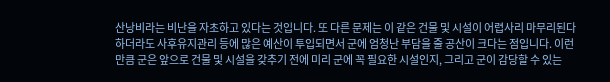산낭비라는 비난을 자초하고 있다는 것입니다. 또 다른 문제는 이 같은 건물 및 시설이 어렵사리 마무리된다 하더라도 사후유지관리 등에 많은 예산이 투입되면서 군에 엄청난 부담을 줄 공산이 크다는 점입니다. 이런 만큼 군은 앞으로 건물 및 시설을 갖추기 전에 미리 군에 꼭 필요한 시설인지, 그리고 군이 감당할 수 있는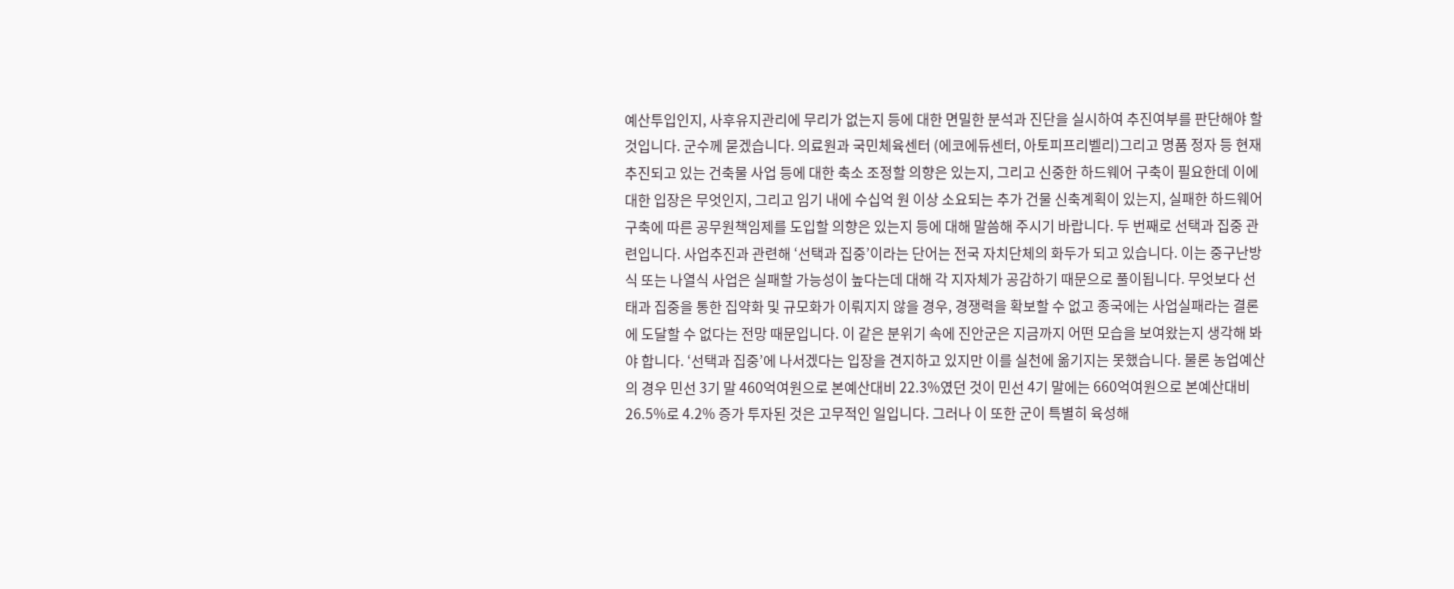예산투입인지, 사후유지관리에 무리가 없는지 등에 대한 면밀한 분석과 진단을 실시하여 추진여부를 판단해야 할 것입니다. 군수께 묻겠습니다. 의료원과 국민체육센터 (에코에듀센터, 아토피프리벨리)그리고 명품 정자 등 현재 추진되고 있는 건축물 사업 등에 대한 축소 조정할 의향은 있는지, 그리고 신중한 하드웨어 구축이 필요한데 이에 대한 입장은 무엇인지, 그리고 임기 내에 수십억 원 이상 소요되는 추가 건물 신축계획이 있는지, 실패한 하드웨어구축에 따른 공무원책임제를 도입할 의향은 있는지 등에 대해 말씀해 주시기 바랍니다. 두 번째로 선택과 집중 관련입니다. 사업추진과 관련해 ‘선택과 집중’이라는 단어는 전국 자치단체의 화두가 되고 있습니다. 이는 중구난방식 또는 나열식 사업은 실패할 가능성이 높다는데 대해 각 지자체가 공감하기 때문으로 풀이됩니다. 무엇보다 선태과 집중을 통한 집약화 및 규모화가 이뤄지지 않을 경우, 경쟁력을 확보할 수 없고 종국에는 사업실패라는 결론에 도달할 수 없다는 전망 때문입니다. 이 같은 분위기 속에 진안군은 지금까지 어떤 모습을 보여왔는지 생각해 봐야 합니다. ‘선택과 집중’에 나서겠다는 입장을 견지하고 있지만 이를 실천에 옮기지는 못했습니다. 물론 농업예산의 경우 민선 3기 말 460억여원으로 본예산대비 22.3%였던 것이 민선 4기 말에는 660억여원으로 본예산대비 26.5%로 4.2% 증가 투자된 것은 고무적인 일입니다. 그러나 이 또한 군이 특별히 육성해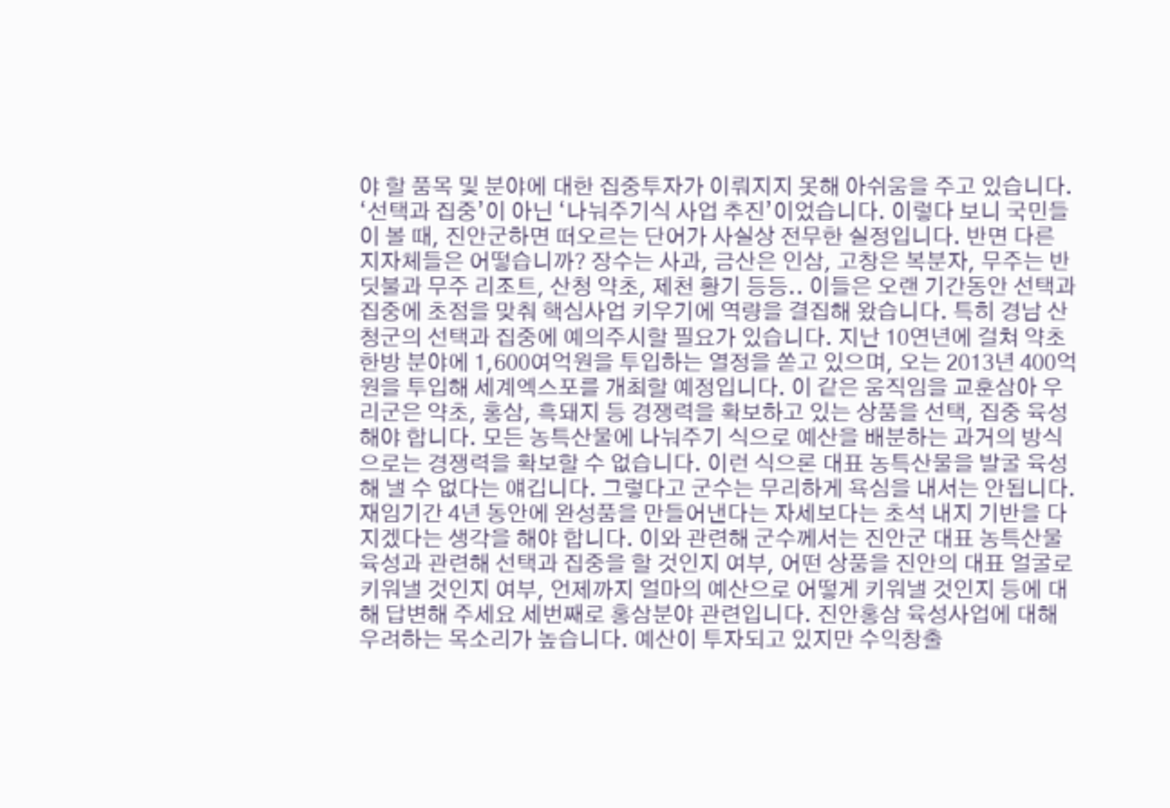야 할 품목 및 분야에 대한 집중투자가 이뤄지지 못해 아쉬움을 주고 있습니다. ‘선택과 집중’이 아닌 ‘나눠주기식 사업 추진’이었습니다. 이렇다 보니 국민들이 볼 때, 진안군하면 떠오르는 단어가 사실상 전무한 실정입니다. 반면 다른 지자체들은 어떻습니까? 장수는 사과, 금산은 인삼, 고창은 복분자, 무주는 반딧불과 무주 리조트, 산청 약초, 제천 황기 등등.. 이들은 오랜 기간동안 선택과 집중에 초점을 맞춰 핵심사업 키우기에 역량을 결집해 왔습니다. 특히 경남 산청군의 선택과 집중에 예의주시할 필요가 있습니다. 지난 10연년에 걸쳐 약초한방 분야에 1,600여억원을 투입하는 열정을 쏟고 있으며, 오는 2013년 400억원을 투입해 세계엑스포를 개최할 예정입니다. 이 같은 움직임을 교훈삼아 우리군은 약초, 홍삼, 흑돼지 등 경쟁력을 확보하고 있는 상품을 선택, 집중 육성해야 합니다. 모든 농특산물에 나눠주기 식으로 예산을 배분하는 과거의 방식으로는 경쟁력을 확보할 수 없습니다. 이런 식으론 대표 농특산물을 발굴 육성해 낼 수 없다는 얘깁니다. 그렇다고 군수는 무리하게 욕심을 내서는 안됩니다. 재임기간 4년 동안에 완성품을 만들어낸다는 자세보다는 초석 내지 기반을 다지겠다는 생각을 해야 합니다. 이와 관련해 군수께서는 진안군 대표 농특산물 육성과 관련해 선택과 집중을 할 것인지 여부, 어떤 상품을 진안의 대표 얼굴로 키워낼 것인지 여부, 언제까지 얼마의 예산으로 어떻게 키워낼 것인지 등에 대해 답변해 주세요 세번째로 홍삼분야 관련입니다. 진안홍삼 육성사업에 대해 우려하는 목소리가 높습니다. 예산이 투자되고 있지만 수익창출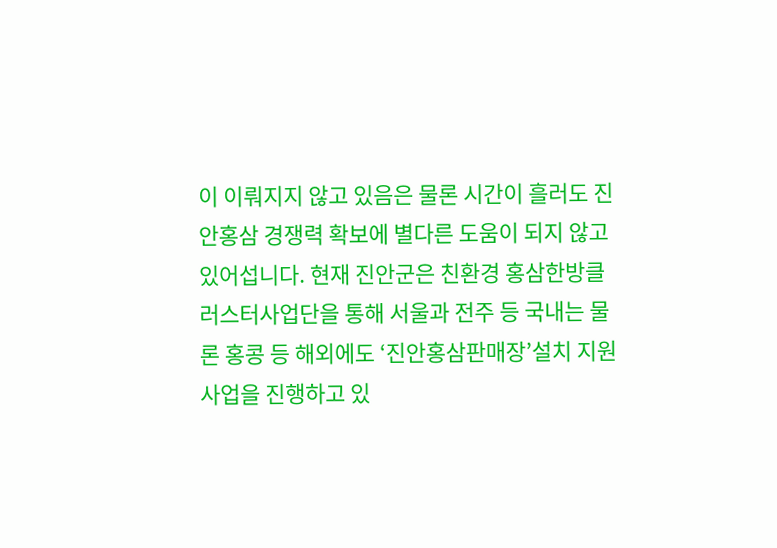이 이뤄지지 않고 있음은 물론 시간이 흘러도 진안홍삼 경쟁력 확보에 별다른 도움이 되지 않고 있어섭니다. 현재 진안군은 친환경 홍삼한방클러스터사업단을 통해 서울과 전주 등 국내는 물론 홍콩 등 해외에도 ‘진안홍삼판매장’설치 지원사업을 진행하고 있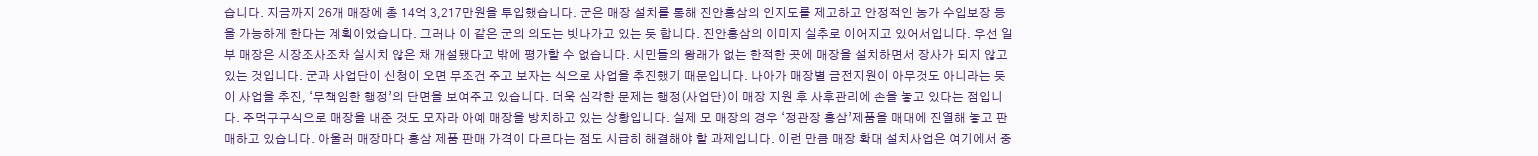습니다. 지금까지 26개 매장에 총 14억 3,217만원을 투입했습니다. 군은 매장 설치를 통해 진안홍삼의 인지도를 제고하고 안정적인 농가 수입보장 등을 가능하게 한다는 계획이었습니다. 그러나 이 같은 군의 의도는 빗나가고 있는 듯 합니다. 진안홍삼의 이미지 실추로 이어지고 있어서입니다. 우선 일부 매장은 시장조사조차 실시치 않은 채 개설됐다고 밖에 평가할 수 없습니다. 시민들의 왕래가 없는 한적한 곳에 매장을 설치하면서 장사가 되지 않고 있는 것입니다. 군과 사업단이 신청이 오면 무조건 주고 보자는 식으로 사업을 추진했기 때문입니다. 나아가 매장별 금전지원이 아무것도 아니라는 듯이 사업을 추진, ‘무책임한 행정’의 단면을 보여주고 있습니다. 더욱 심각한 문제는 행정(사업단)이 매장 지원 후 사후관리에 손을 놓고 있다는 점입니다. 주먹구구식으로 매장을 내준 것도 모자라 아예 매장을 방치하고 있는 상황입니다. 실제 모 매장의 경우 ‘정관장 홍삼’제품을 매대에 진열해 놓고 판매하고 있습니다. 아울러 매장마다 홍삼 제품 판매 가격이 다르다는 점도 시급히 해결해야 할 과제입니다. 이런 만큼 매장 확대 설치사업은 여기에서 중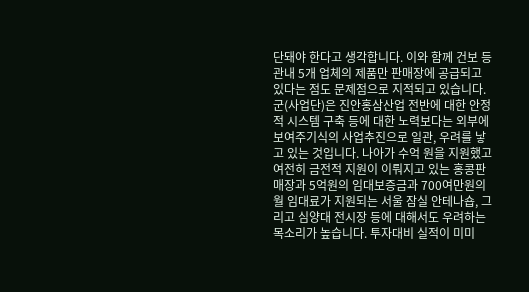단돼야 한다고 생각합니다. 이와 함께 건보 등 관내 5개 업체의 제품만 판매장에 공급되고 있다는 점도 문제점으로 지적되고 있습니다. 군(사업단)은 진안홍삼산업 전반에 대한 안정적 시스템 구축 등에 대한 노력보다는 외부에 보여주기식의 사업추진으로 일관, 우려를 낳고 있는 것입니다. 나아가 수억 원을 지원했고 여전히 금전적 지원이 이뤄지고 있는 홍콩판매장과 5억원의 임대보증금과 700여만원의 월 임대료가 지원되는 서울 잠실 안테나숍, 그리고 심양대 전시장 등에 대해서도 우려하는 목소리가 높습니다. 투자대비 실적이 미미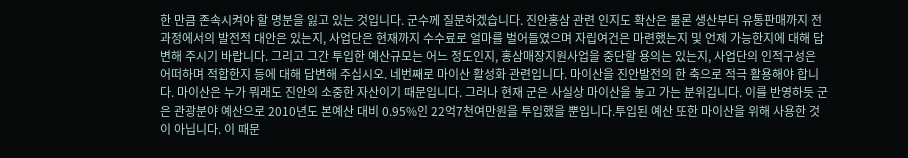한 만큼 존속시켜야 할 명분을 잃고 있는 것입니다. 군수께 질문하겠습니다. 진안홍삼 관련 인지도 확산은 물론 생산부터 유통판매까지 전 과정에서의 발전적 대안은 있는지, 사업단은 현재까지 수수료로 얼마를 벌어들였으며 자립여건은 마련했는지 및 언제 가능한지에 대해 답변해 주시기 바랍니다. 그리고 그간 투입한 예산규모는 어느 정도인지, 홍삼매장지원사업을 중단할 용의는 있는지, 사업단의 인적구성은 어떠하며 적합한지 등에 대해 답변해 주십시오. 네번째로 마이산 활성화 관련입니다. 마이산을 진안발전의 한 축으로 적극 활용해야 합니다. 마이산은 누가 뭐래도 진안의 소중한 자산이기 때문입니다. 그러나 현재 군은 사실상 마이산을 놓고 가는 분위깁니다. 이를 반영하듯 군은 관광분야 예산으로 2010년도 본예산 대비 0.95%인 22억7천여만원을 투입했을 뿐입니다.투입된 예산 또한 마이산을 위해 사용한 것이 아닙니다. 이 때문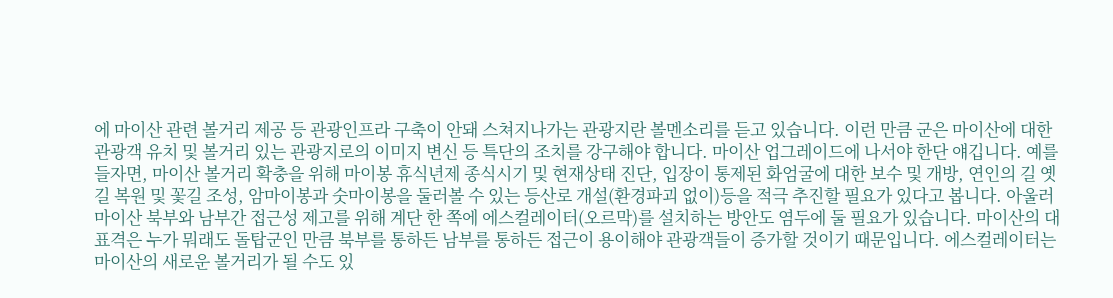에 마이산 관련 볼거리 제공 등 관광인프라 구축이 안돼 스쳐지나가는 관광지란 볼멘소리를 듣고 있습니다. 이런 만큼 군은 마이산에 대한 관광객 유치 및 볼거리 있는 관광지로의 이미지 변신 등 특단의 조치를 강구해야 합니다. 마이산 업그레이드에 나서야 한단 얘깁니다. 예를 들자면, 마이산 볼거리 확충을 위해 마이봉 휴식년제 종식시기 및 현재상태 진단, 입장이 통제된 화엄굴에 대한 보수 및 개방, 연인의 길 옛길 복원 및 꽃길 조성, 암마이봉과 숫마이봉을 둘러볼 수 있는 등산로 개설(환경파괴 없이)등을 적극 추진할 필요가 있다고 봅니다. 아울러 마이산 북부와 남부간 접근성 제고를 위해 계단 한 쪽에 에스컬레이터(오르막)를 설치하는 방안도 염두에 둘 필요가 있습니다. 마이산의 대표격은 누가 뭐래도 돌탑군인 만큼 북부를 통하든 남부를 통하든 접근이 용이해야 관광객들이 증가할 것이기 때문입니다. 에스컬레이터는 마이산의 새로운 볼거리가 될 수도 있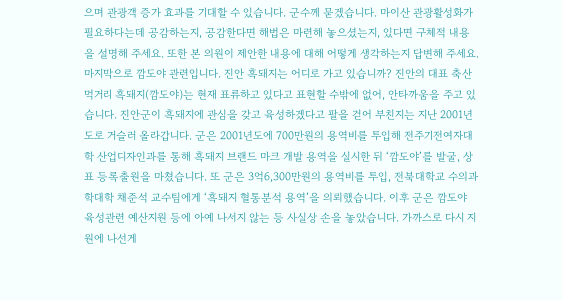으며 관광객 증가 효과를 기대할 수 있습니다. 군수께 묻겠습니다. 마이산 관광활성화가 필요하다는데 공감하는지, 공감한다면 해법은 마련해 놓으셨는지, 있다면 구체적 내용을 설명해 주세요. 또한 본 의원이 제안한 내용에 대해 어떻게 생각하는지 답변해 주세요. 마지막으로 깜도야 관련입니다. 진안 흑돼지는 어디로 가고 있습니까? 진안의 대표 축산 먹거리 흑돼지(깜도야)는 현재 표류하고 있다고 표현할 수밖에 없어, 안타까움을 주고 있습니다. 진안군이 흑돼지에 관심을 갖고 육성하겠다고 팔을 걷어 부친지는 지난 2001년도로 거슬러 올라갑니다. 군은 2001년도에 700만원의 용역비를 투입해 전주기전여자대학 산업디자인과를 통해 흑돼지 브랜드 마크 개발 용역을 실시한 뒤 ‘깜도야’를 발굴, 상표 등록출원을 마쳤습니다. 또 군은 3억6,300만원의 용역비를 투입, 전북대학교 수의과학대학 채준석 교수팀에게 ‘흑돼지 혈통분석 용역’을 의뢰했습니다. 이후 군은 깜도야 육성관련 예산지원 등에 아예 나서지 않는 등 사실상 손을 놓았습니다. 가까스로 다시 지원에 나선게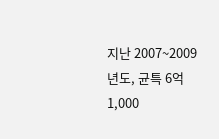지난 2007~2009년도, 균특 6억 1,000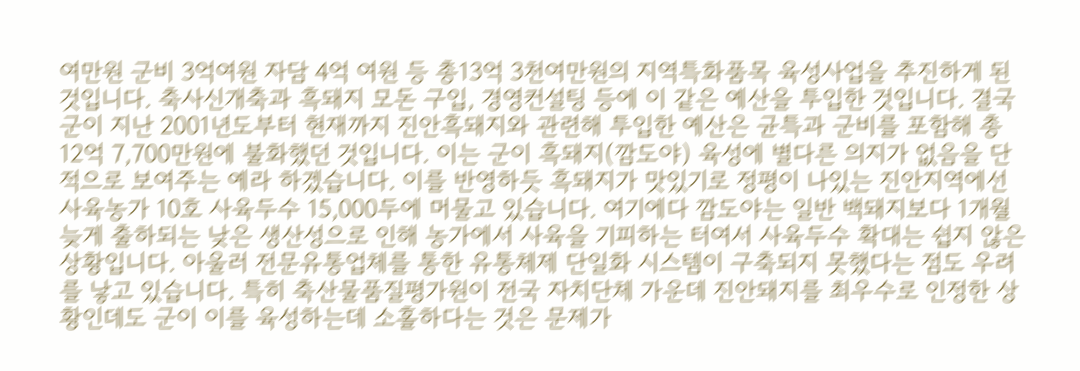여만원 군비 3억여원 자담 4억 여원 등 총13억 3천여만원의 지역특화품목 육성사업을 추진하게 된 것입니다. 축사신개축과 흑돼지 모돈 구입, 경영컨설팅 등에 이 같은 예산을 투입한 것입니다. 결국 군이 지난 2001년도부터 현재까지 진안흑돼지와 관련해 투입한 예산은 균특과 군비를 포함해 총 12억 7,700만원에 불화했던 것입니다. 이는 군이 흑돼지(깜도야) 육성에 별다른 의지가 없음을 단적으로 보여주는 예라 하겠습니다. 이를 반영하듯 흑돼지가 맛있기로 정평이 나있는 진안지역에선 사육농가 10호 사육두수 15,000두에 머물고 있습니다. 여기에다 깜도야는 일반 백돼지보다 1개월 늦게 출하되는 낮은 생산성으로 인해 농가에서 사육을 기피하는 터여서 사육두수 확대는 쉽지 않은 상황입니다. 아울러 전문유통업체를 통한 유통체제 단일화 시스템이 구축되지 못했다는 점도 우려를 낳고 있습니다. 특히 축산물품질평가원이 전국 자치단체 가운데 진안돼지를 최우수로 인정한 상황인데도 군이 이를 육성하는데 소홀하다는 것은 문제가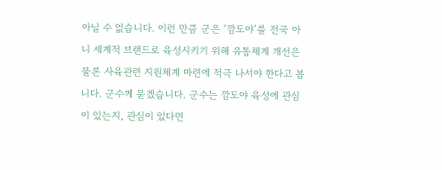아닐 수 없습니다. 이런 만큼 군은 ‘깜도야’를 전국 아니 세계적 브랜드로 육성시키기 위해 유통체계 개선은 물론 사육관련 지원체계 마련에 적극 나서야 한다고 봅니다. 군수께 묻겠습니다. 군수는 깜도야 육성에 관심이 있는지, 관심이 있다면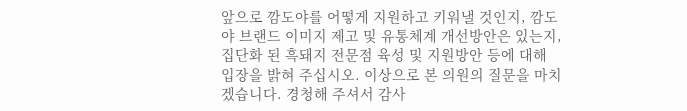앞으로 깜도야를 어떻게 지원하고 키워낼 것인지, 깜도야 브랜드 이미지 제고 및 유통체계 개선방안은 있는지, 집단화 된 흑돼지 전문점 육성 및 지원방안 등에 대해 입장을 밝혀 주십시오. 이상으로 본 의원의 질문을 마치겠습니다. 경청해 주셔서 감사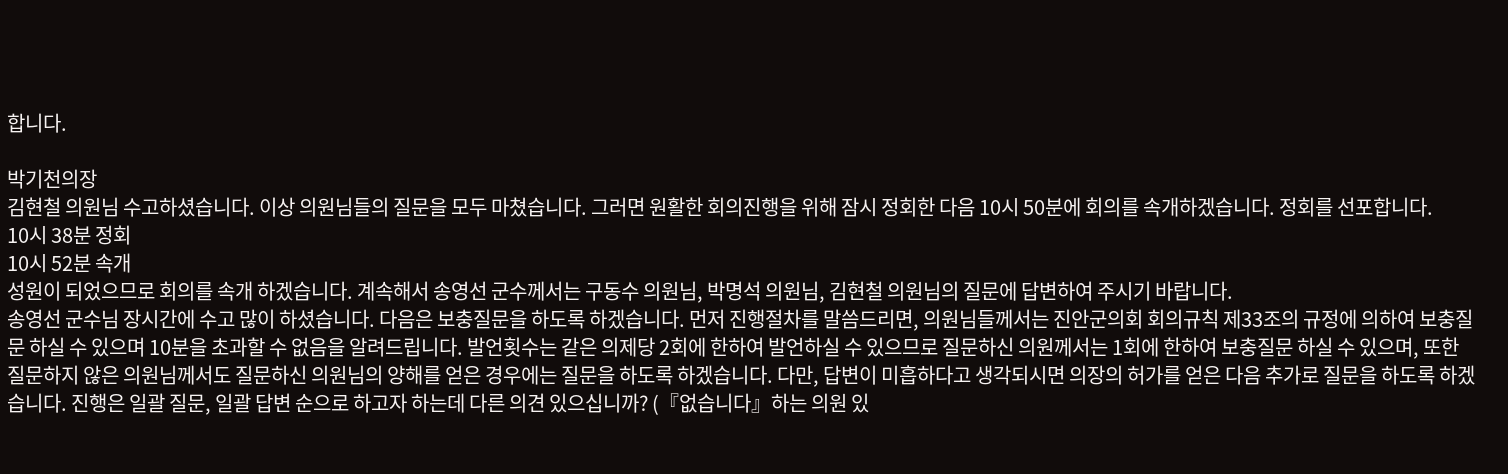합니다.

박기천의장
김현철 의원님 수고하셨습니다. 이상 의원님들의 질문을 모두 마쳤습니다. 그러면 원활한 회의진행을 위해 잠시 정회한 다음 10시 50분에 회의를 속개하겠습니다. 정회를 선포합니다.
10시 38분 정회
10시 52분 속개
성원이 되었으므로 회의를 속개 하겠습니다. 계속해서 송영선 군수께서는 구동수 의원님, 박명석 의원님, 김현철 의원님의 질문에 답변하여 주시기 바랍니다.
송영선 군수님 장시간에 수고 많이 하셨습니다. 다음은 보충질문을 하도록 하겠습니다. 먼저 진행절차를 말씀드리면, 의원님들께서는 진안군의회 회의규칙 제33조의 규정에 의하여 보충질문 하실 수 있으며 10분을 초과할 수 없음을 알려드립니다. 발언횟수는 같은 의제당 2회에 한하여 발언하실 수 있으므로 질문하신 의원께서는 1회에 한하여 보충질문 하실 수 있으며, 또한 질문하지 않은 의원님께서도 질문하신 의원님의 양해를 얻은 경우에는 질문을 하도록 하겠습니다. 다만, 답변이 미흡하다고 생각되시면 의장의 허가를 얻은 다음 추가로 질문을 하도록 하겠습니다. 진행은 일괄 질문, 일괄 답변 순으로 하고자 하는데 다른 의견 있으십니까? (『없습니다』하는 의원 있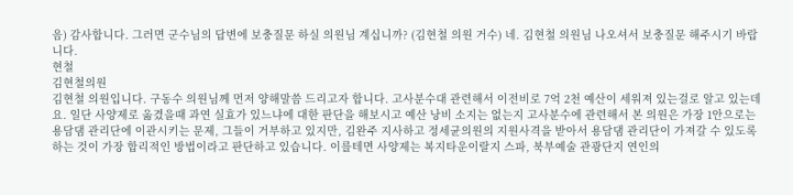음) 감사합니다. 그러면 군수님의 답변에 보충질문 하실 의원님 계십니까? (김현철 의원 거수) 네. 김현철 의원님 나오셔서 보충질문 해주시기 바랍니다.
현철
김현철의원
김현철 의원입니다. 구동수 의원님께 먼저 양해말씀 드리고자 합니다. 고사분수대 관련해서 이전비로 7억 2천 예산이 세워져 있는걸로 알고 있는데요. 일단 사양제로 옮겼을때 과연 실효가 있느냐에 대한 판단을 해보시고 예산 낭비 소지는 없는지 고사분수에 관련해서 본 의원은 가장 1안으로는 용담댐 관리단에 이관시키는 문제, 그들이 거부하고 있지만, 김완주 지사하고 정세균의원의 지원사격을 받아서 용담댐 관리단이 가져갈 수 있도록 하는 것이 가장 합리적인 방법이라고 판단하고 있습니다. 이를테면 사양제는 복지타운이랄지 스파, 북부예술 관광단지 연인의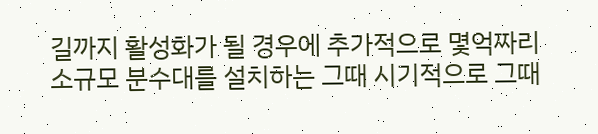길까지 활성화가 될 경우에 추가적으로 몇억짜리 소규모 분수대를 설치하는 그때 시기적으로 그때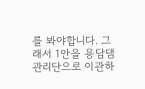를 봐야합니다. 그래서 1안을 용담댐 관리단으로 이관하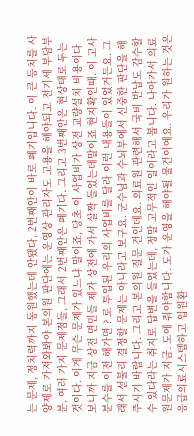는 문제, 정치력까지 동원했는데 안됐다, 2번째안이 바로 폐기입니다. 이 큰 등치를 사양제로 가져와봐야 본의원 판단에는 운영상 관리자도 고용을 해야되고 전기세 부담부분, 여러 가지 문제점들, 그래서 2번째안은 폐기다. 그리고 3번째안은 현상태로 두는 것이다. 이게 무슨 문제가 있느냐 말이죠, 당초 이 사업비가 상전 교량설치 비용이다 보니까 지금 상전 면민들 제가 상전에 가서 살짝 들었는데말이죠 현지확인때. 이 고사분수를 이전 해가면 ? 로 투입된 우리의 사업비를 달라 이런 내용들이 있었거든요. 그래서 섣불리 결정할 문제는 아니라고 보구요. 군수님과 수뇌부에서 신중한 판단을 해 주시기 바랍니다. 그리고 본의원 질문 건인데요. 의료원 관련해서 국비 반납도 감수할 수 있다라는 취지로 답변을 들었는데, 정말 고무적인 일이라고 봅니다. 나아가서 의료원문제가 지금. 도에 줘야합니다. 도가 운영을 해야될 물건이예요. 우리가 원하는 것은 응급의료시스템하고 입원환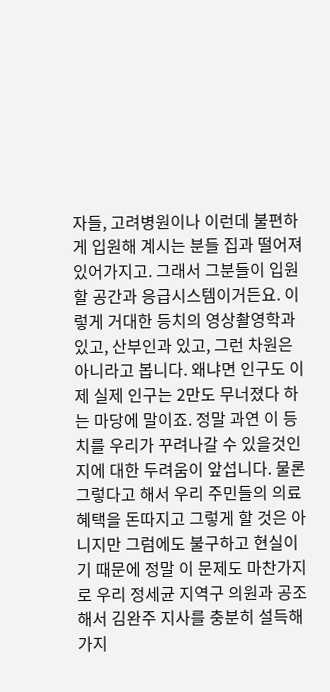자들, 고려병원이나 이런데 불편하게 입원해 계시는 분들 집과 떨어져 있어가지고. 그래서 그분들이 입원할 공간과 응급시스템이거든요. 이렇게 거대한 등치의 영상촬영학과 있고, 산부인과 있고, 그런 차원은 아니라고 봅니다. 왜냐면 인구도 이제 실제 인구는 2만도 무너졌다 하는 마당에 말이죠. 정말 과연 이 등치를 우리가 꾸려나갈 수 있을것인지에 대한 두려움이 앞섭니다. 물론 그렇다고 해서 우리 주민들의 의료혜택을 돈따지고 그렇게 할 것은 아니지만 그럼에도 불구하고 현실이기 때문에 정말 이 문제도 마찬가지로 우리 정세균 지역구 의원과 공조해서 김완주 지사를 충분히 설득해가지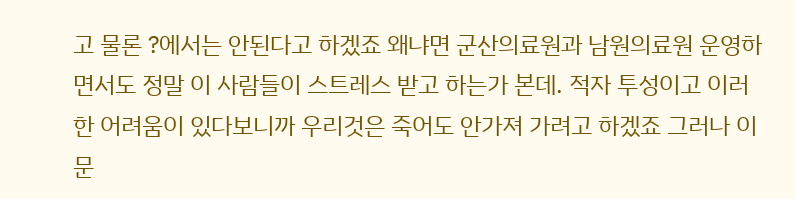고 물론 ?에서는 안된다고 하겠죠 왜냐면 군산의료원과 남원의료원 운영하면서도 정말 이 사람들이 스트레스 받고 하는가 본데. 적자 투성이고 이러한 어려움이 있다보니까 우리것은 죽어도 안가져 가려고 하겠죠 그러나 이 문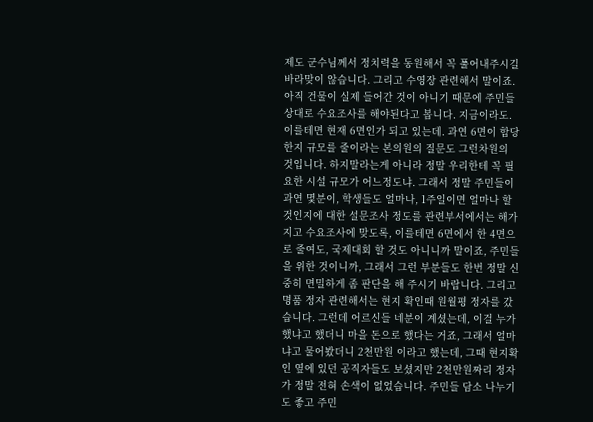제도 군수님께서 정치력을 동원해서 꼭 풀어내주시길 바라맞이 않습니다. 그리고 수영장 관련해서 말이죠. 아직 건물이 실제 들어간 것이 아니기 때문에 주민들 상대로 수요조사를 해야된다고 봅니다. 지금이라도. 이를테면 현재 6면인가 되고 있는데. 과연 6면이 합당한지 규모를 줄이라는 본의원의 질문도 그런차원의 것입니다. 하지말라는게 아니라 정말 우리한테 꼭 필요한 시설 규모가 어느정도냐. 그래서 정말 주민들이 과연 몇분이, 학생들도 얼마나, 1주일이면 얼마나 할것인지에 대한 설문조사 정도를 관련부서에서는 해가지고 수요조사에 맞도록, 이를테면 6면에서 한 4면으로 줄여도, 국제대회 할 것도 아니니까 말이죠, 주민들을 위한 것이니까, 그래서 그런 부분들도 한번 정말 신중히 면밀하게 좀 판단을 해 주시기 바랍니다. 그리고 명품 정자 관련해서는 현지 확인때 원월평 정자를 갔습니다. 그런데 어르신들 네분이 계셨는데, 이걸 누가 했냐고 했더니 마을 돈으로 했다는 거죠, 그래서 얼마냐고 물어봤더니 2천만원 이라고 했는데, 그때 현지확인 옆에 있던 공직자들도 보셨지만 2천만원짜리 정자가 정말 전혀 손색이 없었습니다. 주민들 담소 나누기도 좋고 주민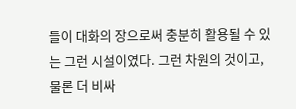들이 대화의 장으로써 충분히 활용될 수 있는 그런 시설이였다. 그런 차원의 것이고, 물론 더 비싸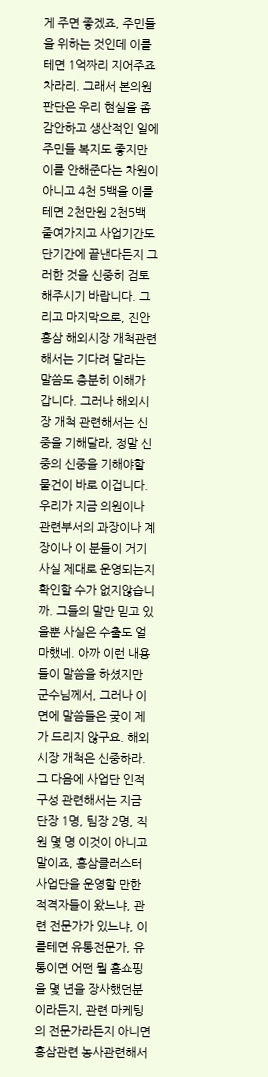게 주면 좋겠죠, 주민들을 위하는 것인데 이를테면 1억짜리 지어주죠 차라리. 그래서 본의원 판단은 우리 현실을 좀 감안하고 생산적인 일에 주민들 복지도 좋지만 이를 안해준다는 차원이 아니고 4천 5백을 이를테면 2천만원 2천5백 줄여가지고 사업기간도 단기간에 끝낸다든지 그러한 것을 신중히 검토해주시기 바랍니다. 그리고 마지막으로, 진안홍삼 해외시장 개척관련해서는 기다려 달라는 말씀도 충분히 이해가 갑니다. 그러나 해외시장 개척 관련해서는 신중을 기해달라, 정말 신중의 신중을 기해야할 물건이 바로 이겁니다. 우리가 지금 의원이나 관련부서의 과장이나 계장이나 이 분들이 거기 사실 제대로 운영되는지 확인할 수가 없지않습니까. 그들의 말만 믿고 있을뿐 사실은 수출도 얼마했네. 아까 이런 내용들이 말씀을 하셨지만 군수님께서, 그러나 이면에 말씀들은 궂이 제가 드리지 않구요. 해외시장 개척은 신중하라. 그 다음에 사업단 인적 구성 관련해서는 지금 단장 1명, 팀장 2명, 직원 몇 명 이것이 아니고 말이죠, 홍삼클러스터 사업단을 운영할 만한 적격자들이 왔느냐, 관련 전문가가 있느냐, 이를테면 유통전문가, 유통이면 어떤 뭘 홈쇼핑을 몇 년을 장사했던분이라든지, 관련 마케팅의 전문가라든지 아니면 홍삼관련 농사관련해서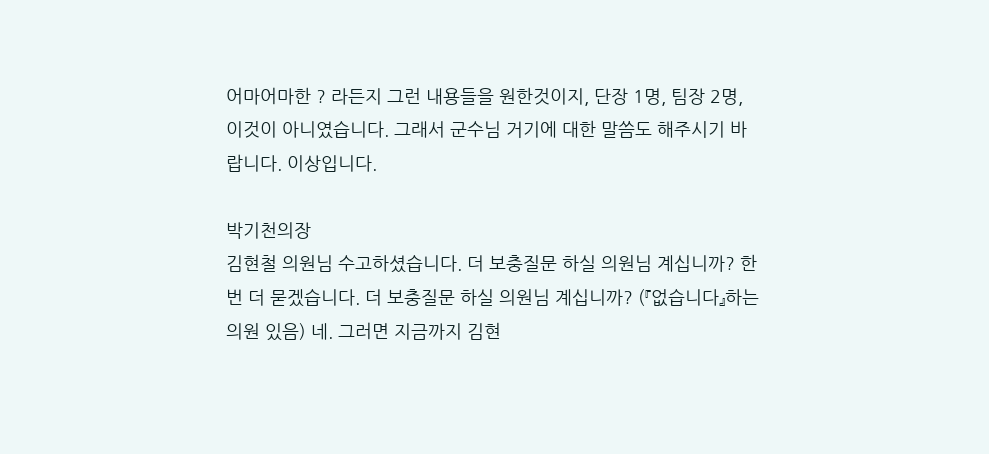어마어마한 ? 라든지 그런 내용들을 원한것이지, 단장 1명, 팀장 2명, 이것이 아니였습니다. 그래서 군수님 거기에 대한 말씀도 해주시기 바랍니다. 이상입니다.

박기천의장
김현철 의원님 수고하셨습니다. 더 보충질문 하실 의원님 계십니까? 한번 더 묻겠습니다. 더 보충질문 하실 의원님 계십니까? (『없습니다』하는 의원 있음) 네. 그러면 지금까지 김현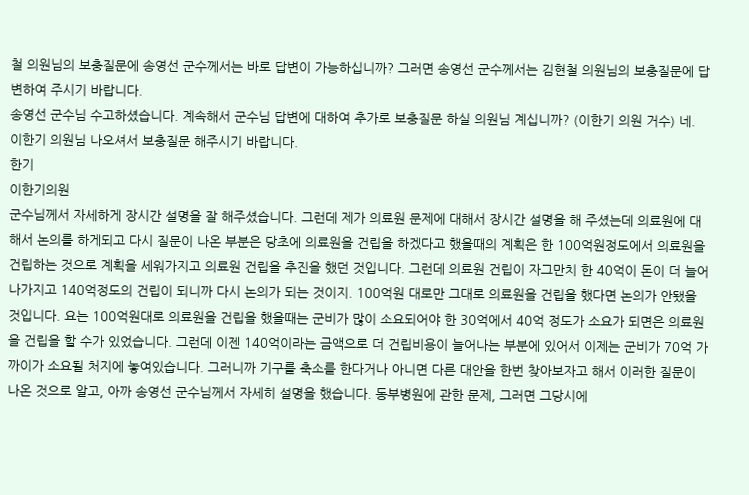철 의원님의 보충질문에 송영선 군수께서는 바로 답변이 가능하십니까? 그러면 송영선 군수께서는 김현철 의원님의 보충질문에 답변하여 주시기 바랍니다.
송영선 군수님 수고하셨습니다. 계속해서 군수님 답변에 대하여 추가로 보충질문 하실 의원님 계십니까? (이한기 의원 거수) 네. 이한기 의원님 나오셔서 보충질문 해주시기 바랍니다.
한기
이한기의원
군수님께서 자세하게 장시간 설명을 잘 해주셨습니다. 그런데 제가 의료원 문제에 대해서 장시간 설명을 해 주셨는데 의료원에 대해서 논의를 하게되고 다시 질문이 나온 부분은 당초에 의료원을 건립을 하겠다고 했을때의 계획은 한 100억원정도에서 의료원을 건립하는 것으로 계획을 세워가지고 의료원 건립을 추진을 했던 것입니다. 그런데 의료원 건립이 자그만치 한 40억이 돈이 더 늘어나가지고 140억정도의 건립이 되니까 다시 논의가 되는 것이지. 100억원 대로만 그대로 의료원을 건립을 했다면 논의가 안됐을 것입니다. 요는 100억원대로 의료원을 건립을 했을때는 군비가 많이 소요되어야 한 30억에서 40억 정도가 소요가 되면은 의료원을 건립을 할 수가 있었습니다. 그런데 이젠 140억이라는 금액으로 더 건립비용이 늘어나는 부분에 있어서 이제는 군비가 70억 가까이가 소요될 처지에 놓여있습니다. 그러니까 기구를 축소를 한다거나 아니면 다른 대안을 한번 찾아보자고 해서 이러한 질문이 나온 것으로 알고, 아까 송영선 군수님께서 자세히 설명을 했습니다. 동부병원에 관한 문제, 그러면 그당시에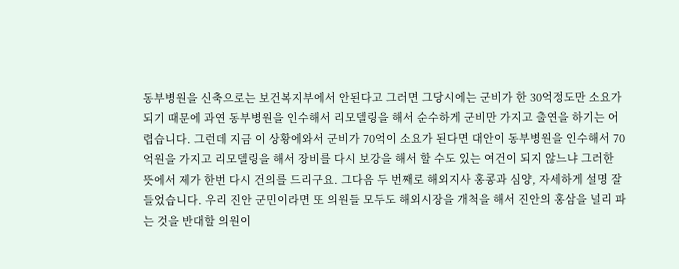동부병원을 신축으로는 보건복지부에서 안된다고 그러면 그당시에는 군비가 한 30억정도만 소요가 되기 때문에 과연 동부병원을 인수해서 리모델링을 해서 순수하게 군비만 가지고 출연을 하기는 어렵습니다. 그런데 지금 이 상황에와서 군비가 70억이 소요가 된다면 대안이 동부병원을 인수해서 70억원을 가지고 리모델링을 해서 장비를 다시 보강을 해서 할 수도 있는 여건이 되지 않느냐 그러한 뜻에서 제가 한번 다시 건의를 드리구요. 그다음 두 번째로 해외지사 홍콩과 심양, 자세하게 설명 잘 들었습니다. 우리 진안 군민이라면 또 의원들 모두도 해외시장을 개척을 해서 진안의 홍삼을 널리 파는 것을 반대할 의원이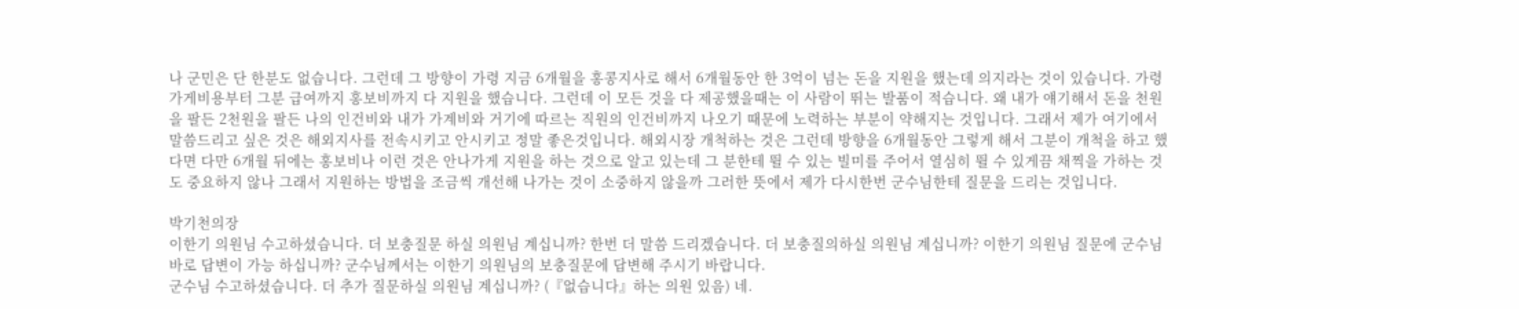나 군민은 단 한분도 없습니다. 그런데 그 방향이 가령 지금 6개월을 홍콩지사로 해서 6개월동안 한 3억이 넘는 돈을 지원을 했는데 의지라는 것이 있습니다. 가령 가게비용부터 그분 급여까지 홍보비까지 다 지원을 했습니다. 그런데 이 모든 것을 다 제공했을때는 이 사람이 뛰는 발품이 적습니다. 왜 내가 얘기해서 돈을 천원을 팔든 2천원을 팔든 나의 인건비와 내가 가계비와 거기에 따르는 직원의 인건비까지 나오기 때문에 노력하는 부분이 약해지는 것입니다. 그래서 제가 여기에서 말씀드리고 싶은 것은 해외지사를 전속시키고 안시키고 정말 좋은것입니다. 해외시장 개척하는 것은 그런데 방향을 6개월동안 그렇게 해서 그분이 개척을 하고 했다면 다만 6개월 뒤에는 홍보비나 이런 것은 안나가게 지원을 하는 것으로 알고 있는데 그 분한테 뛸 수 있는 빌미를 주어서 열심히 뛸 수 있게끔 채찍을 가하는 것도 중요하지 않나 그래서 지원하는 방법을 조금씩 개선해 나가는 것이 소중하지 않을까 그러한 뜻에서 제가 다시한번 군수님한테 질문을 드리는 것입니다.

박기천의장
이한기 의원님 수고하셨습니다. 더 보충질문 하실 의원님 계십니까? 한번 더 말씀 드리겠습니다. 더 보충질의하실 의원님 계십니까? 이한기 의원님 질문에 군수님 바로 답변이 가능 하십니까? 군수님께서는 이한기 의원님의 보충질문에 답변해 주시기 바랍니다.
군수님 수고하셨습니다. 더 추가 질문하실 의원님 계십니까? (『없습니다』하는 의원 있음) 네.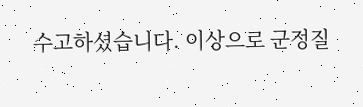수고하셨습니다. 이상으로 군정질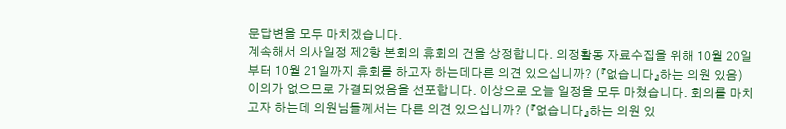문답변을 모두 마치겠습니다.
계속해서 의사일정 제2항 본회의 휴회의 건을 상정합니다. 의정활동 자료수집을 위해 10월 20일부터 10월 21일까지 휴회를 하고자 하는데다른 의견 있으십니까? (『없습니다』하는 의원 있음) 이의가 없으므로 가결되었음을 선포합니다. 이상으로 오늘 일정을 모두 마쳤습니다. 회의를 마치고자 하는데 의원님들께서는 다른 의견 있으십니까? (『없습니다』하는 의원 있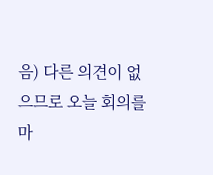음) 다른 의견이 없으므로 오늘 회의를 마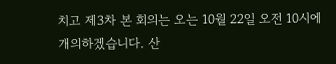치고 제3차 본 회의는 오는 10월 22일 오전 10시에 개의하겠습니다. 산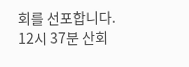회를 선포합니다.
12시 37분 산회